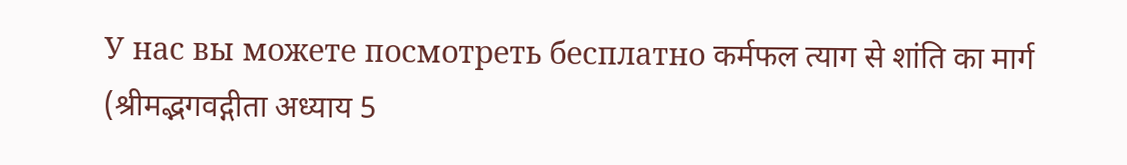У нас вы можете посмотреть бесплатно कर्मफल त्याग से शांति का मार्ग (श्रीमद्भगवद्गीता अध्याय 5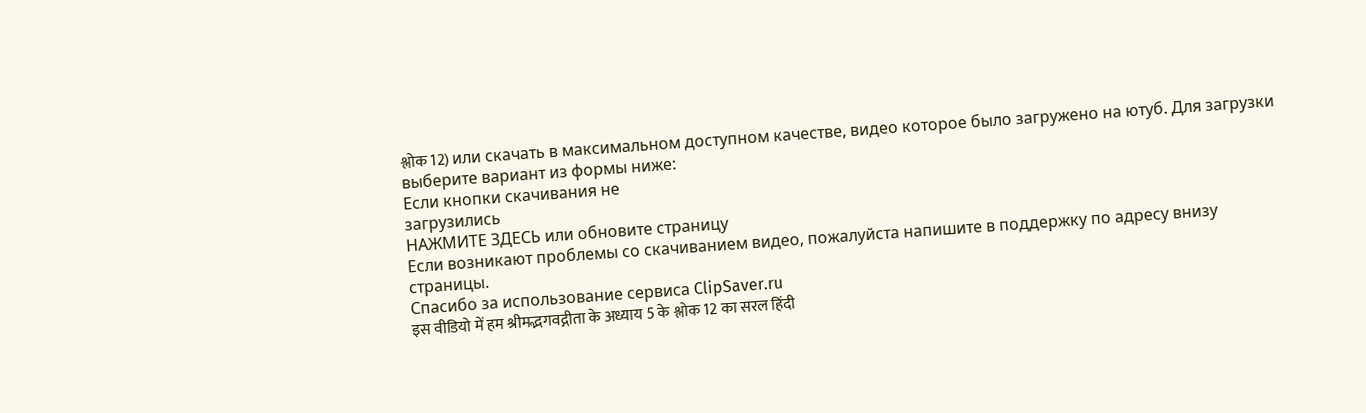श्लोक 12) или скачать в максимальном доступном качестве, видео которое было загружено на ютуб. Для загрузки выберите вариант из формы ниже:
Если кнопки скачивания не
загрузились
НАЖМИТЕ ЗДЕСЬ или обновите страницу
Если возникают проблемы со скачиванием видео, пожалуйста напишите в поддержку по адресу внизу
страницы.
Спасибо за использование сервиса ClipSaver.ru
इस वीडियो में हम श्रीमद्भगवद्गीता के अध्याय 5 के श्लोक 12 का सरल हिंदी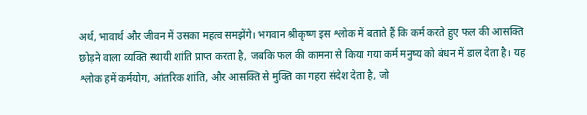अर्थ, भावार्थ और जीवन में उसका महत्व समझेंगे। भगवान श्रीकृष्ण इस श्लोक में बताते हैं कि कर्म करते हुए फल की आसक्ति छोड़ने वाला व्यक्ति स्थायी शांति प्राप्त करता है, जबकि फल की कामना से किया गया कर्म मनुष्य को बंधन में डाल देता है। यह श्लोक हमें कर्मयोग, आंतरिक शांति, और आसक्ति से मुक्ति का गहरा संदेश देता है, जो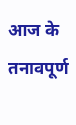आज के तनावपूर्ण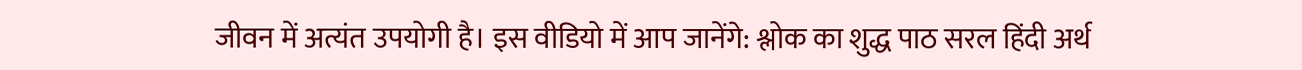जीवन में अत्यंत उपयोगी है। इस वीडियो में आप जानेंगे: श्लोक का शुद्ध पाठ सरल हिंदी अर्थ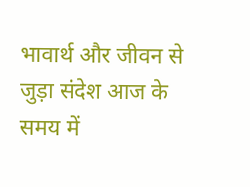भावार्थ और जीवन से जुड़ा संदेश आज के समय में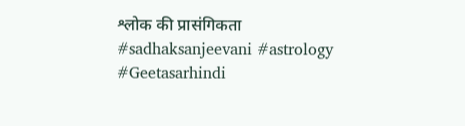श्लोक की प्रासंगिकता #sadhaksanjeevani #astrology #Geetasarhindi